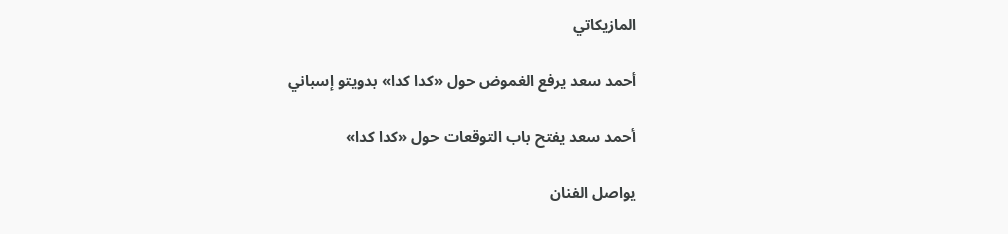المازيكاتي

أحمد سعد يرفع الغموض حول «كدا كدا» بدويتو إسباني

أحمد سعد يفتح باب التوقعات حول «كدا كدا»

يواصل الفنان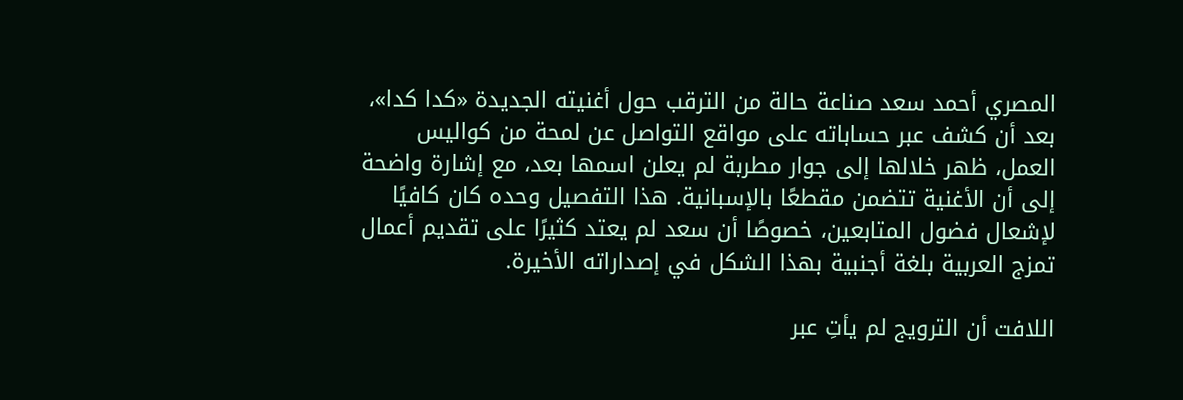المصري أحمد سعد صناعة حالة من الترقب حول أغنيته الجديدة «كدا كدا»، بعد أن كشف عبر حساباته على مواقع التواصل عن لمحة من كواليس العمل، ظهر خلالها إلى جوار مطربة لم يعلن اسمها بعد، مع إشارة واضحة إلى أن الأغنية تتضمن مقطعًا بالإسبانية. هذا التفصيل وحده كان كافيًا لإشعال فضول المتابعين، خصوصًا أن سعد لم يعتد كثيرًا على تقديم أعمال تمزج العربية بلغة أجنبية بهذا الشكل في إصداراته الأخيرة.

اللافت أن الترويج لم يأتِ عبر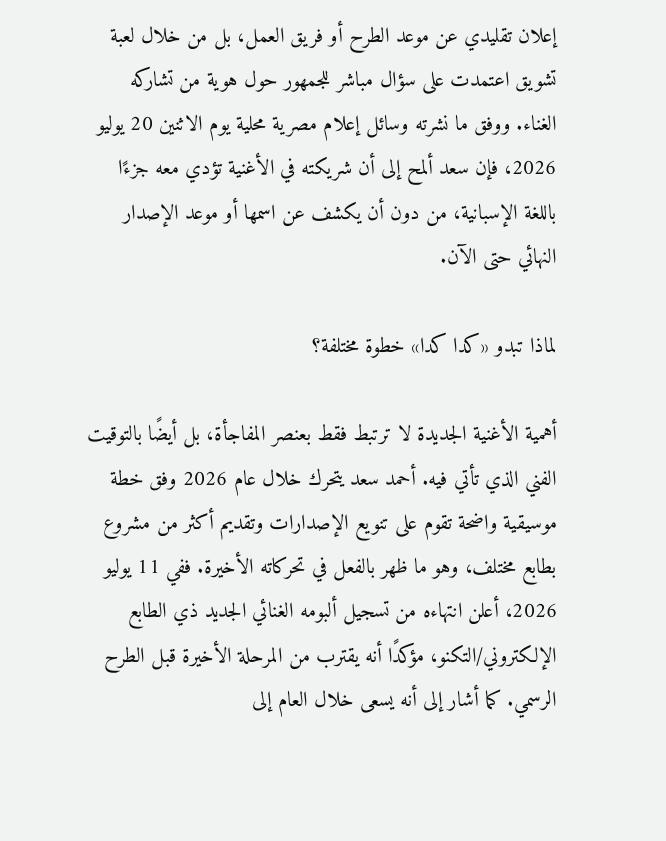إعلان تقليدي عن موعد الطرح أو فريق العمل، بل من خلال لعبة تشويق اعتمدت على سؤال مباشر للجمهور حول هوية من تشاركه الغناء. ووفق ما نشرته وسائل إعلام مصرية محلية يوم الاثنين 20 يوليو 2026، فإن سعد ألمح إلى أن شريكته في الأغنية تؤدي معه جزءًا باللغة الإسبانية، من دون أن يكشف عن اسمها أو موعد الإصدار النهائي حتى الآن.

لماذا تبدو «كدا كدا» خطوة مختلفة؟

أهمية الأغنية الجديدة لا ترتبط فقط بعنصر المفاجأة، بل أيضًا بالتوقيت الفني الذي تأتي فيه. أحمد سعد يتحرك خلال عام 2026 وفق خطة موسيقية واضحة تقوم على تنويع الإصدارات وتقديم أكثر من مشروع بطابع مختلف، وهو ما ظهر بالفعل في تحركاته الأخيرة. ففي 11 يوليو 2026، أعلن انتهاءه من تسجيل ألبومه الغنائي الجديد ذي الطابع الإلكتروني/التكنو، مؤكدًا أنه يقترب من المرحلة الأخيرة قبل الطرح الرسمي. كما أشار إلى أنه يسعى خلال العام إلى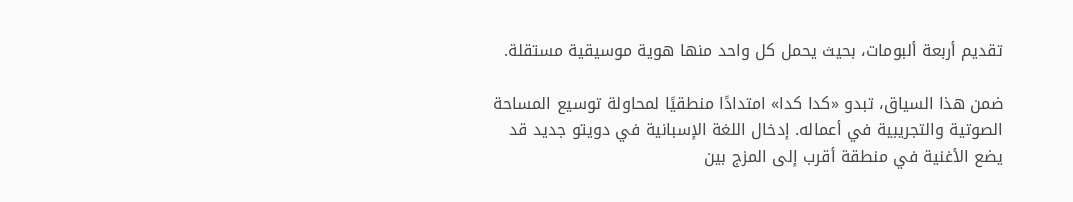تقديم أربعة ألبومات، بحيث يحمل كل واحد منها هوية موسيقية مستقلة.

ضمن هذا السياق، تبدو «كدا كدا» امتدادًا منطقيًا لمحاولة توسيع المساحة الصوتية والتجريبية في أعماله. إدخال اللغة الإسبانية في دويتو جديد قد يضع الأغنية في منطقة أقرب إلى المزج بين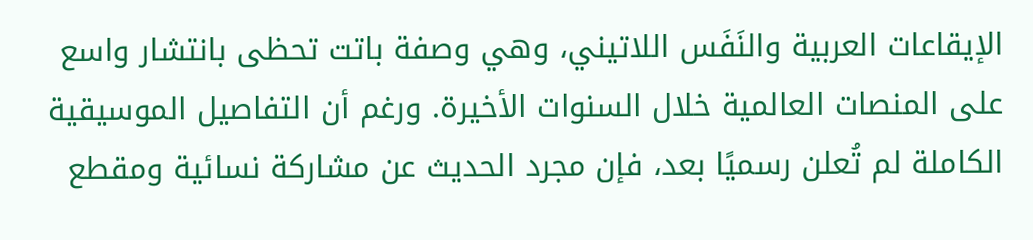الإيقاعات العربية والنَفَس اللاتيني، وهي وصفة باتت تحظى بانتشار واسع على المنصات العالمية خلال السنوات الأخيرة. ورغم أن التفاصيل الموسيقية الكاملة لم تُعلن رسميًا بعد، فإن مجرد الحديث عن مشاركة نسائية ومقطع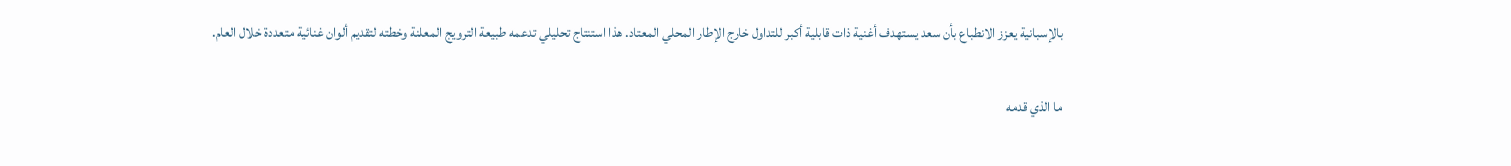بالإسبانية يعزز الانطباع بأن سعد يستهدف أغنية ذات قابلية أكبر للتداول خارج الإطار المحلي المعتاد. هذا استنتاج تحليلي تدعمه طبيعة الترويج المعلنة وخطته لتقديم ألوان غنائية متعددة خلال العام.

ما الذي قدمه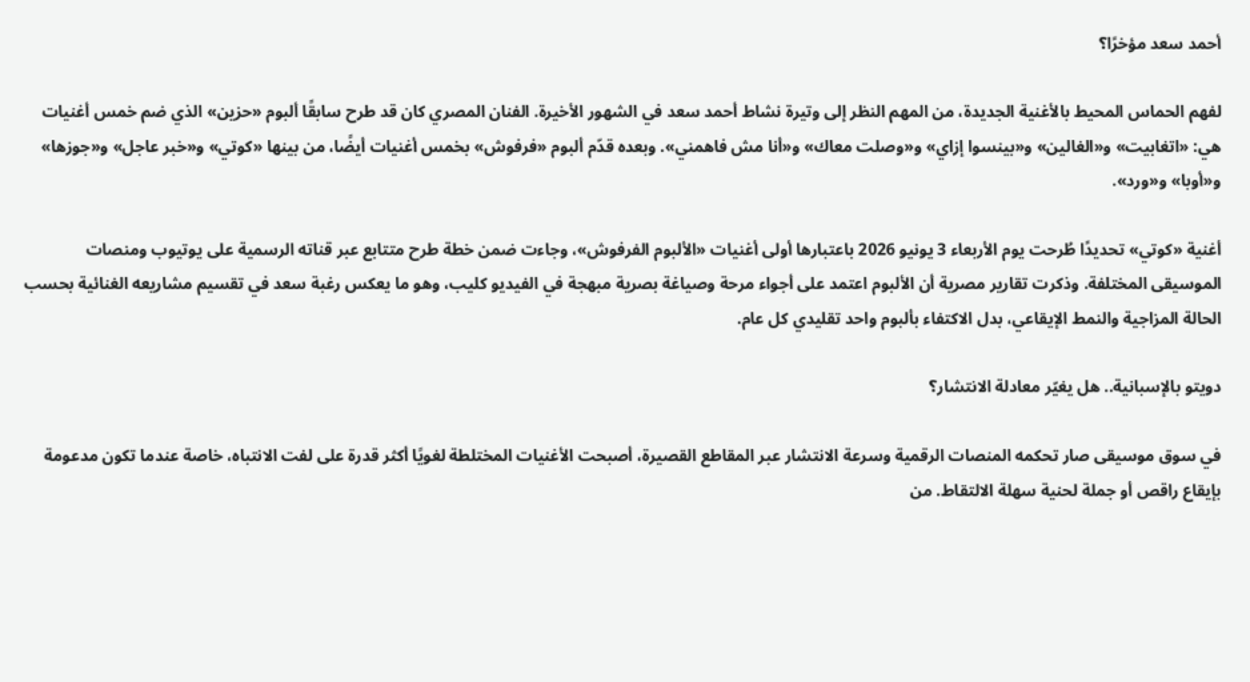أحمد سعد مؤخرًا؟

لفهم الحماس المحيط بالأغنية الجديدة، من المهم النظر إلى وتيرة نشاط أحمد سعد في الشهور الأخيرة. الفنان المصري كان قد طرح سابقًا ألبوم «حزين» الذي ضم خمس أغنيات هي: «اتغابيت» و«الغالين» و«بينسوا إزاي» و«وصلت معاك» و«أنا مش فاهمني». وبعده قدّم ألبوم «فرفوش» بخمس أغنيات أيضًا، من بينها «كوتي» و«خبر عاجل» و«جوزها» و«أوبا» و«ورد».

أغنية «كوتي» تحديدًا طُرحت يوم الأربعاء 3 يونيو 2026 باعتبارها أولى أغنيات «الألبوم الفرفوش»، وجاءت ضمن خطة طرح متتابع عبر قناته الرسمية على يوتيوب ومنصات الموسيقى المختلفة. وذكرت تقارير مصرية أن الألبوم اعتمد على أجواء مرحة وصياغة بصرية مبهجة في الفيديو كليب، وهو ما يعكس رغبة سعد في تقسيم مشاريعه الغنائية بحسب الحالة المزاجية والنمط الإيقاعي، بدل الاكتفاء بألبوم واحد تقليدي كل عام.

دويتو بالإسبانية.. هل يغيّر معادلة الانتشار؟

في سوق موسيقى صار تحكمه المنصات الرقمية وسرعة الانتشار عبر المقاطع القصيرة، أصبحت الأغنيات المختلطة لغويًا أكثر قدرة على لفت الانتباه، خاصة عندما تكون مدعومة بإيقاع راقص أو جملة لحنية سهلة الالتقاط. من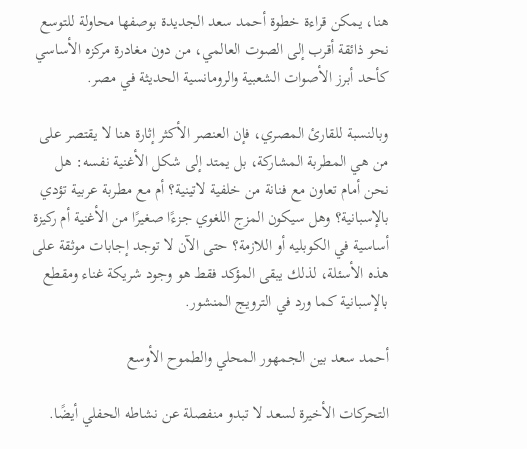هنا، يمكن قراءة خطوة أحمد سعد الجديدة بوصفها محاولة للتوسع نحو ذائقة أقرب إلى الصوت العالمي، من دون مغادرة مركزه الأساسي كأحد أبرز الأصوات الشعبية والرومانسية الحديثة في مصر.

وبالنسبة للقارئ المصري، فإن العنصر الأكثر إثارة هنا لا يقتصر على من هي المطربة المشاركة، بل يمتد إلى شكل الأغنية نفسه: هل نحن أمام تعاون مع فنانة من خلفية لاتينية؟ أم مع مطربة عربية تؤدي بالإسبانية؟ وهل سيكون المزج اللغوي جزءًا صغيرًا من الأغنية أم ركيزة أساسية في الكوبليه أو اللازمة؟ حتى الآن لا توجد إجابات موثقة على هذه الأسئلة، لذلك يبقى المؤكد فقط هو وجود شريكة غناء ومقطع بالإسبانية كما ورد في الترويج المنشور.

أحمد سعد بين الجمهور المحلي والطموح الأوسع

التحركات الأخيرة لسعد لا تبدو منفصلة عن نشاطه الحفلي أيضًا.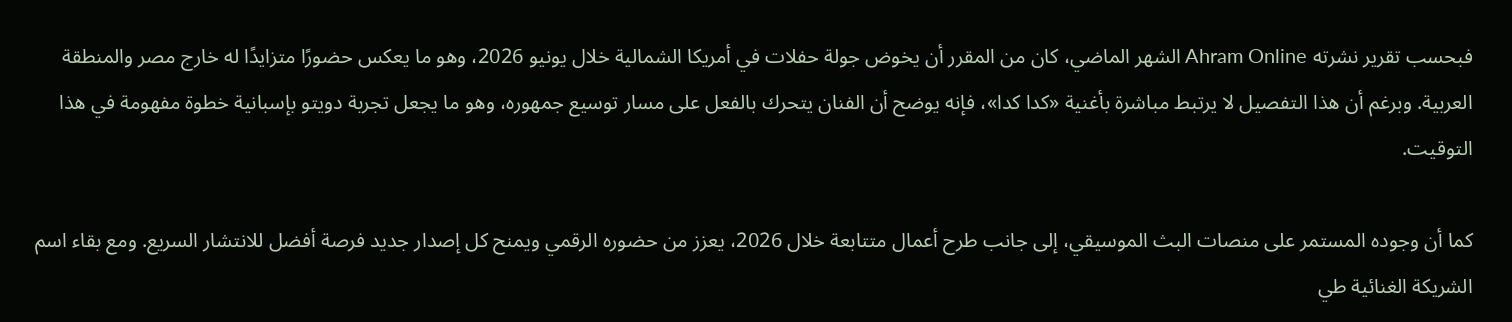فبحسب تقرير نشرته Ahram Online الشهر الماضي، كان من المقرر أن يخوض جولة حفلات في أمريكا الشمالية خلال يونيو 2026، وهو ما يعكس حضورًا متزايدًا له خارج مصر والمنطقة العربية. وبرغم أن هذا التفصيل لا يرتبط مباشرة بأغنية «كدا كدا»، فإنه يوضح أن الفنان يتحرك بالفعل على مسار توسيع جمهوره، وهو ما يجعل تجربة دويتو بإسبانية خطوة مفهومة في هذا التوقيت.

كما أن وجوده المستمر على منصات البث الموسيقي، إلى جانب طرح أعمال متتابعة خلال 2026، يعزز من حضوره الرقمي ويمنح كل إصدار جديد فرصة أفضل للانتشار السريع. ومع بقاء اسم الشريكة الغنائية طي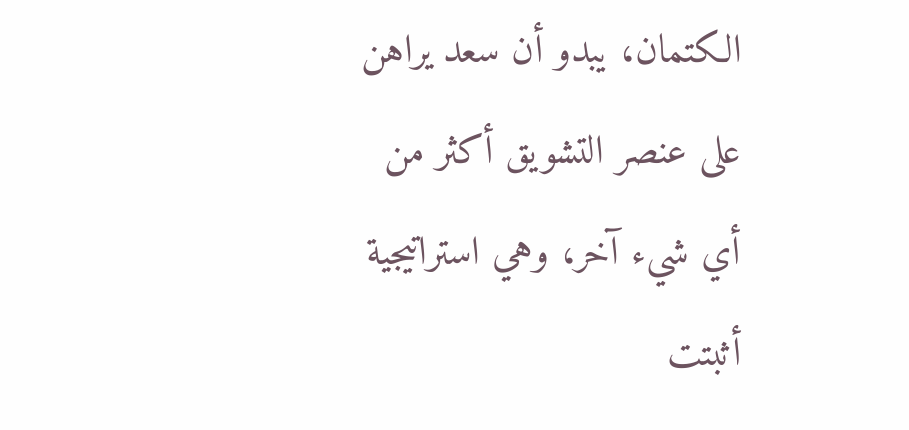الكتمان، يبدو أن سعد يراهن على عنصر التشويق أكثر من أي شيء آخر، وهي استراتيجية أثبتت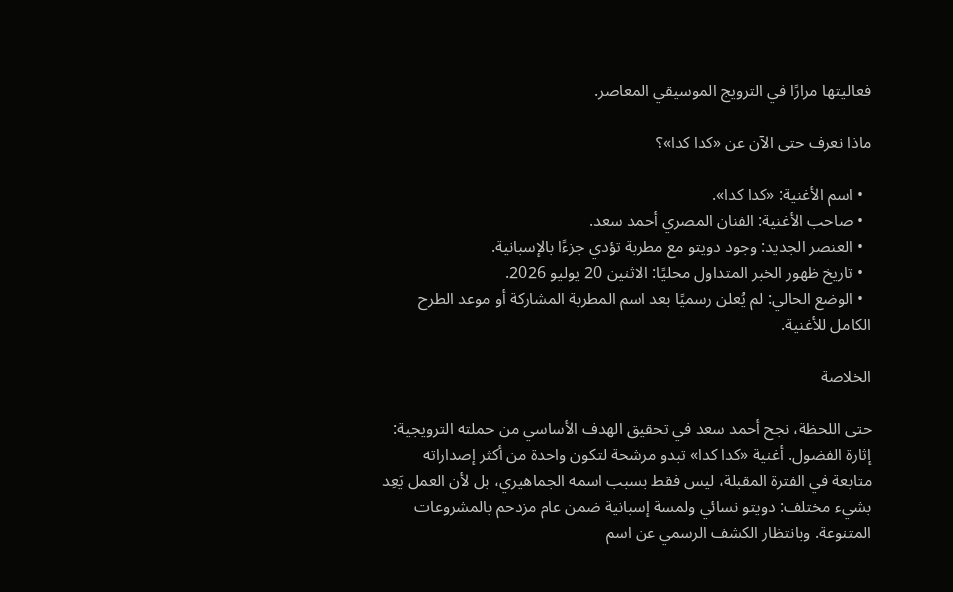فعاليتها مرارًا في الترويج الموسيقي المعاصر.

ماذا نعرف حتى الآن عن «كدا كدا»؟

  • اسم الأغنية: «كدا كدا».
  • صاحب الأغنية: الفنان المصري أحمد سعد.
  • العنصر الجديد: وجود دويتو مع مطربة تؤدي جزءًا بالإسبانية.
  • تاريخ ظهور الخبر المتداول محليًا: الاثنين 20 يوليو 2026.
  • الوضع الحالي: لم يُعلن رسميًا بعد اسم المطربة المشاركة أو موعد الطرح الكامل للأغنية.

الخلاصة

حتى اللحظة، نجح أحمد سعد في تحقيق الهدف الأساسي من حملته الترويجية: إثارة الفضول. أغنية «كدا كدا» تبدو مرشحة لتكون واحدة من أكثر إصداراته متابعة في الفترة المقبلة، ليس فقط بسبب اسمه الجماهيري، بل لأن العمل يَعِد بشيء مختلف: دويتو نسائي ولمسة إسبانية ضمن عام مزدحم بالمشروعات المتنوعة. وبانتظار الكشف الرسمي عن اسم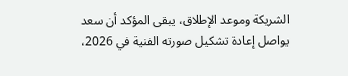الشريكة وموعد الإطلاق، يبقى المؤكد أن سعد يواصل إعادة تشكيل صورته الفنية في 2026،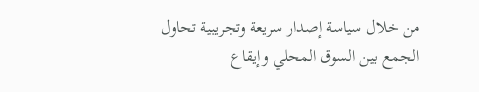من خلال سياسة إصدار سريعة وتجريبية تحاول الجمع بين السوق المحلي وإيقاع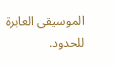الموسيقى العابرة للحدود.